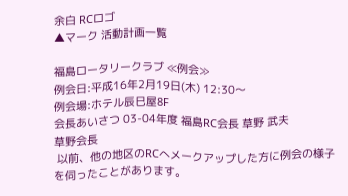余白 RCロゴ
▲マーク 活動計画一覧

福島ロータリークラブ ≪例会≫
例会日:平成16年2月19日(木) 12:30〜
例会場:ホテル辰巳屋8F
会長あいさつ 03-04年度 福島RC会長 草野 武夫
草野会長
 以前、他の地区のRCへメークアップした方に例会の様子を伺ったことがあります。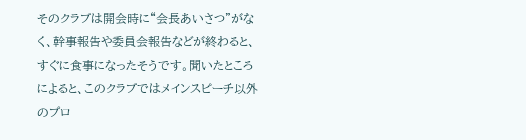そのクラブは開会時に“会長あいさつ”がなく、幹事報告や委員会報告などが終わると、すぐに食事になったそうです。聞いたところによると、このクラブではメインスピーチ以外のプロ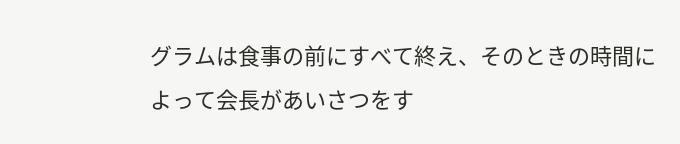グラムは食事の前にすべて終え、そのときの時間によって会長があいさつをす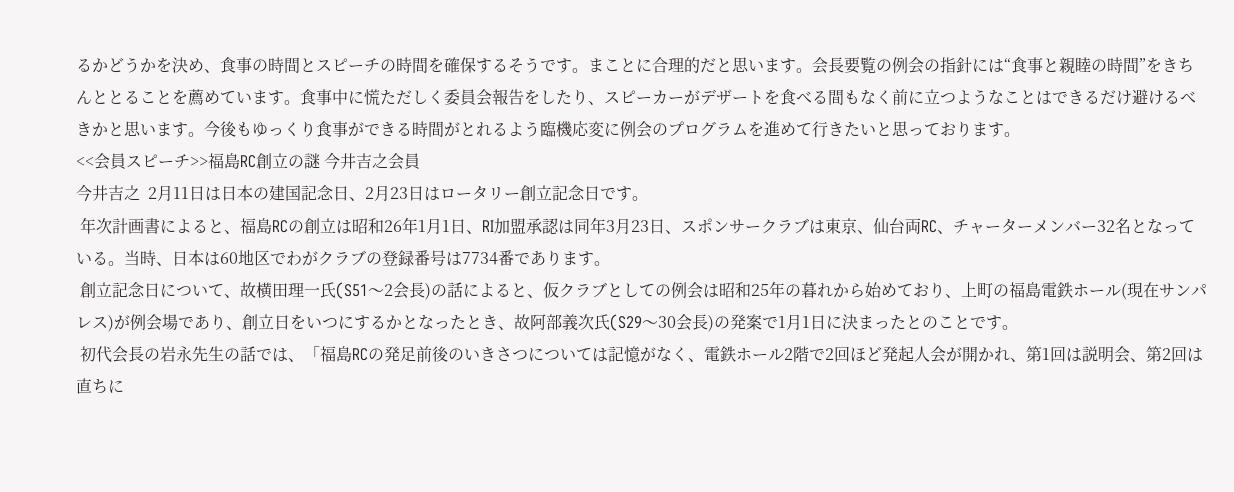るかどうかを決め、食事の時間とスピーチの時間を確保するそうです。まことに合理的だと思います。会長要覧の例会の指針には“食事と親睦の時間”をきちんととることを薦めています。食事中に慌ただしく委員会報告をしたり、スピーカーがデザートを食べる間もなく前に立つようなことはできるだけ避けるべきかと思います。今後もゆっくり食事ができる時間がとれるよう臨機応変に例会のプログラムを進めて行きたいと思っております。
<<会員スピーチ>>福島RC創立の謎 今井吉之会員
今井吉之  2月11日は日本の建国記念日、2月23日はロータリー創立記念日です。
 年次計画書によると、福島RCの創立は昭和26年1月1日、RI加盟承認は同年3月23日、スポンサークラブは東京、仙台両RC、チャーターメンバー32名となっている。当時、日本は60地区でわがクラブの登録番号は7734番であります。
 創立記念日について、故横田理一氏(S51〜2会長)の話によると、仮クラブとしての例会は昭和25年の暮れから始めており、上町の福島電鉄ホール(現在サンパレス)が例会場であり、創立日をいつにするかとなったとき、故阿部義次氏(S29〜30会長)の発案で1月1日に決まったとのことです。
 初代会長の岩永先生の話では、「福島RCの発足前後のいきさつについては記憶がなく、電鉄ホール2階で2回ほど発起人会が開かれ、第1回は説明会、第2回は直ちに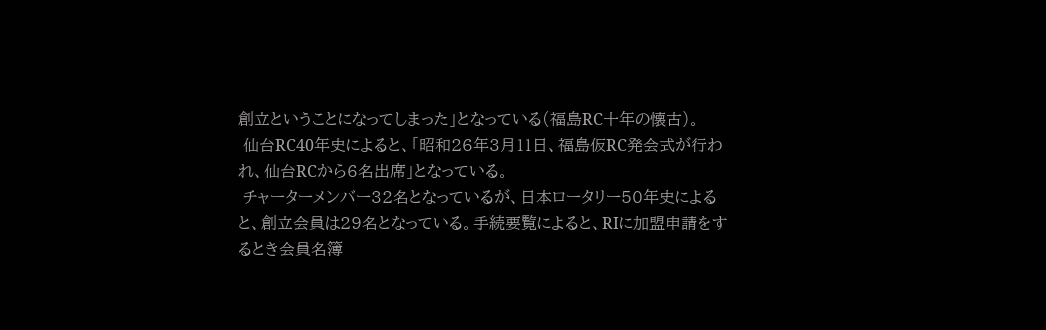創立ということになってしまった」となっている(福島RC十年の懐古)。
 仙台RC40年史によると、「昭和26年3月11日、福島仮RC発会式が行われ、仙台RCから6名出席」となっている。
 チャーターメンバー32名となっているが、日本ロータリー50年史によると、創立会員は29名となっている。手続要覧によると、RIに加盟申請をするとき会員名簿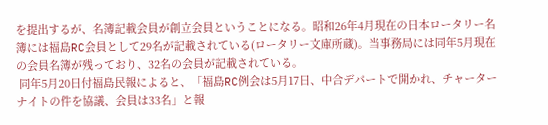を提出するが、名簿記載会員が創立会員ということになる。昭和26年4月現在の日本ロータリー名簿には福島RC会員として29名が記載されている(ロータリー文庫所蔵)。当事務局には同年5月現在の会員名簿が残っており、32名の会員が記載されている。
 同年5月20日付福島民報によると、「福島RC例会は5月17日、中合デパートで開かれ、チャーターナイトの件を協議、会員は33名」と報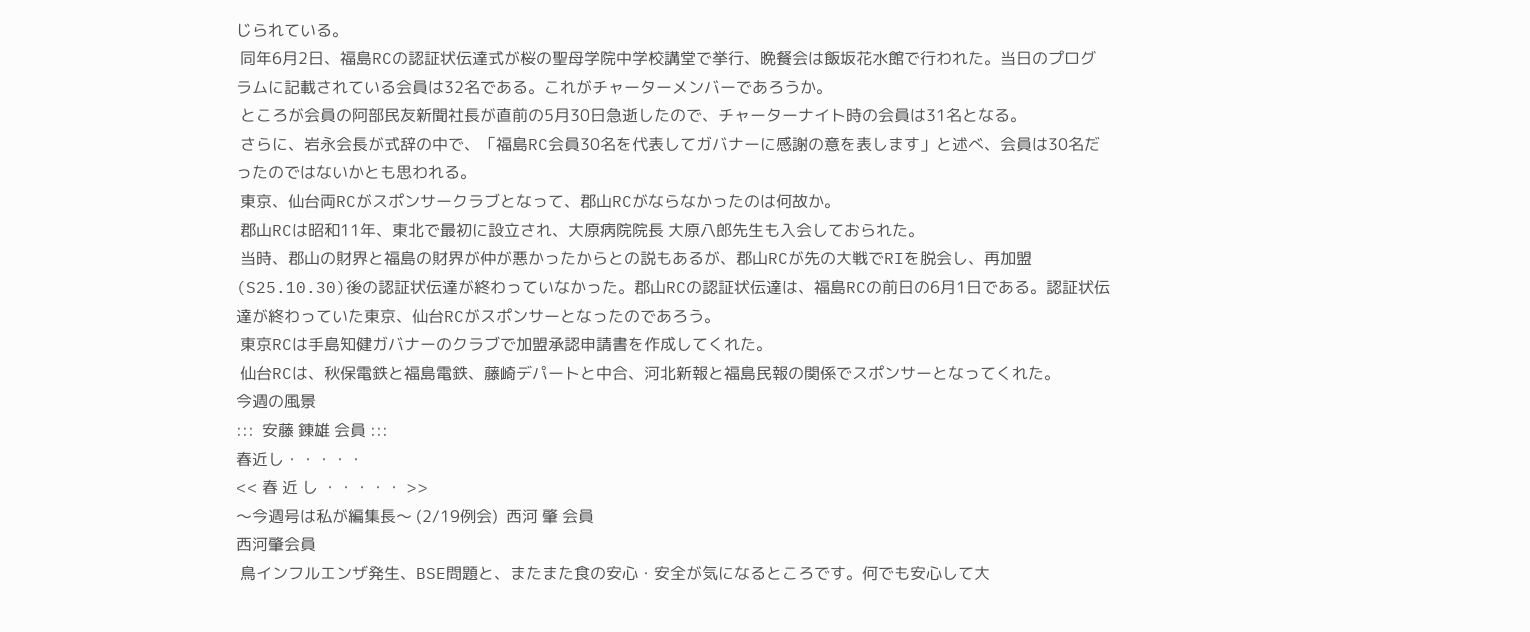じられている。
 同年6月2日、福島RCの認証状伝達式が桜の聖母学院中学校講堂で挙行、晩餐会は飯坂花水館で行われた。当日のプログラムに記載されている会員は32名である。これがチャーターメンバーであろうか。
 ところが会員の阿部民友新聞社長が直前の5月30日急逝したので、チャーターナイト時の会員は31名となる。
 さらに、岩永会長が式辞の中で、「福島RC会員30名を代表してガバナーに感謝の意を表します」と述べ、会員は30名だったのではないかとも思われる。
 東京、仙台両RCがスポンサークラブとなって、郡山RCがならなかったのは何故か。
 郡山RCは昭和11年、東北で最初に設立され、大原病院院長 大原八郎先生も入会しておられた。
 当時、郡山の財界と福島の財界が仲が悪かったからとの説もあるが、郡山RCが先の大戦でRIを脱会し、再加盟(S25.10.30)後の認証状伝達が終わっていなかった。郡山RCの認証状伝達は、福島RCの前日の6月1日である。認証状伝達が終わっていた東京、仙台RCがスポンサーとなったのであろう。
 東京RCは手島知健ガバナーのクラブで加盟承認申請書を作成してくれた。
 仙台RCは、秋保電鉄と福島電鉄、藤崎デパートと中合、河北新報と福島民報の関係でスポンサーとなってくれた。
今週の風景
:::  安藤 錬雄 会員 :::
春近し・・・・・
<< 春 近 し ・・・・・ >>
〜今週号は私が編集長〜 (2/19例会)  西河 肇 会員
西河肇会員
 鳥インフルエンザ発生、BSE問題と、またまた食の安心・安全が気になるところです。何でも安心して大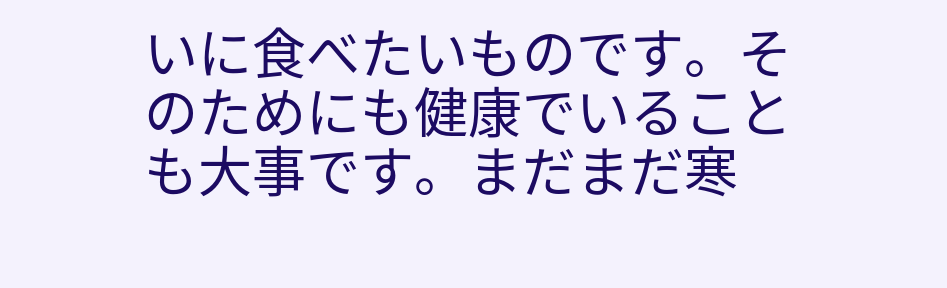いに食べたいものです。そのためにも健康でいることも大事です。まだまだ寒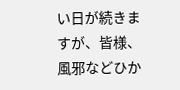い日が続きますが、皆様、風邪などひか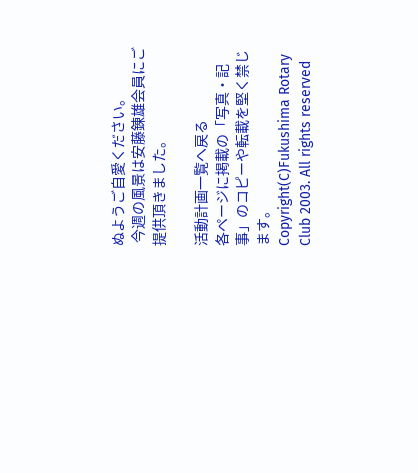ぬようご自愛ください。
 今週の風景は安藤錬雄会員にご提供頂きました。

活動計画一覧へ戻る
各ページに掲載の「写真・記事」のコピーや転載を堅く禁じます。
Copyright(C)Fukushima Rotary Club 2003. All rights reserved